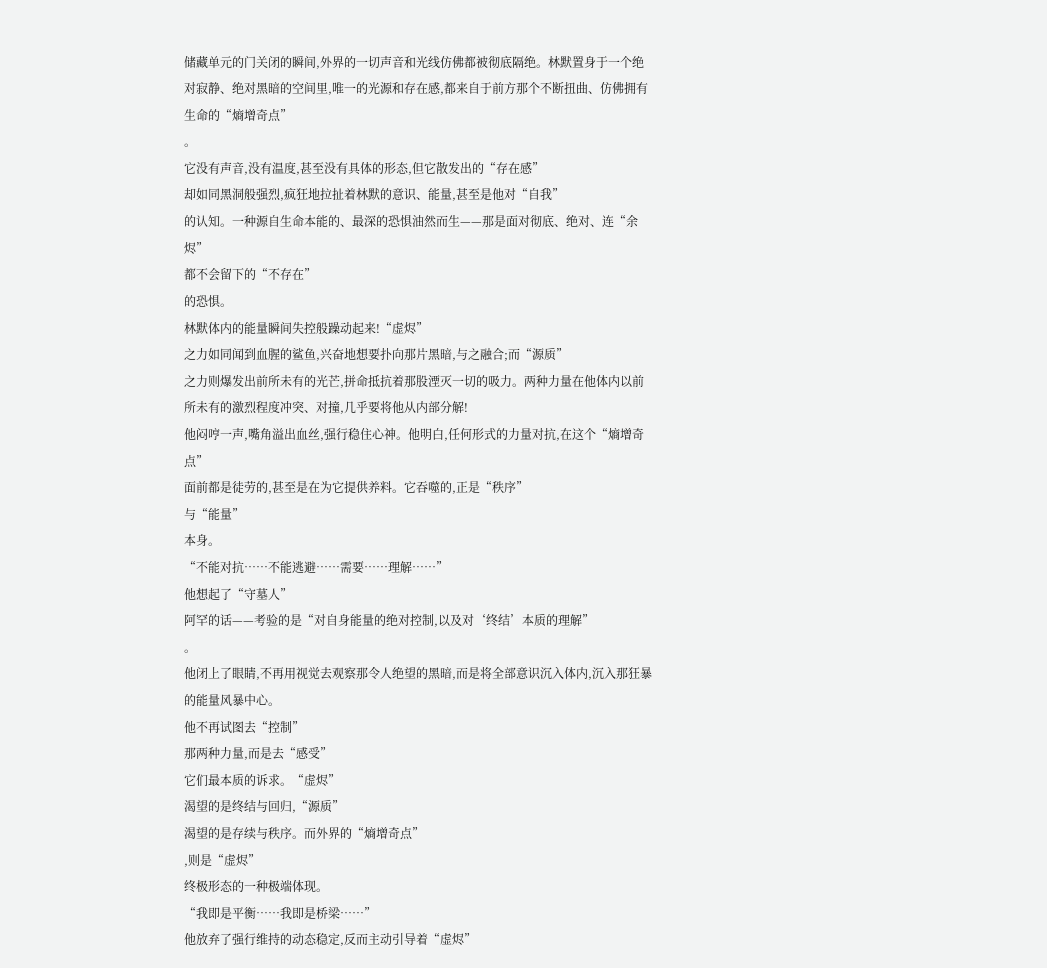储藏单元的门关闭的瞬间,外界的一切声音和光线仿佛都被彻底隔绝。林默置身于一个绝对寂静、绝对黑暗的空间里,唯一的光源和存在感,都来自于前方那个不断扭曲、仿佛拥有生命的“熵增奇点”
。
它没有声音,没有温度,甚至没有具体的形态,但它散发出的“存在感”
却如同黑洞般强烈,疯狂地拉扯着林默的意识、能量,甚至是他对“自我”
的认知。一种源自生命本能的、最深的恐惧油然而生——那是面对彻底、绝对、连“余烬”
都不会留下的“不存在”
的恐惧。
林默体内的能量瞬间失控般躁动起来!“虚烬”
之力如同闻到血腥的鲨鱼,兴奋地想要扑向那片黑暗,与之融合;而“源质”
之力则爆发出前所未有的光芒,拼命抵抗着那股湮灭一切的吸力。两种力量在他体内以前所未有的激烈程度冲突、对撞,几乎要将他从内部分解!
他闷哼一声,嘴角溢出血丝,强行稳住心神。他明白,任何形式的力量对抗,在这个“熵增奇点”
面前都是徒劳的,甚至是在为它提供养料。它吞噬的,正是“秩序”
与“能量”
本身。
“不能对抗……不能逃避……需要……理解……”
他想起了“守墓人”
阿罕的话——考验的是“对自身能量的绝对控制,以及对‘终结’本质的理解”
。
他闭上了眼睛,不再用视觉去观察那令人绝望的黑暗,而是将全部意识沉入体内,沉入那狂暴的能量风暴中心。
他不再试图去“控制”
那两种力量,而是去“感受”
它们最本质的诉求。“虚烬”
渴望的是终结与回归,“源质”
渴望的是存续与秩序。而外界的“熵增奇点”
,则是“虚烬”
终极形态的一种极端体现。
“我即是平衡……我即是桥梁……”
他放弃了强行维持的动态稳定,反而主动引导着“虚烬”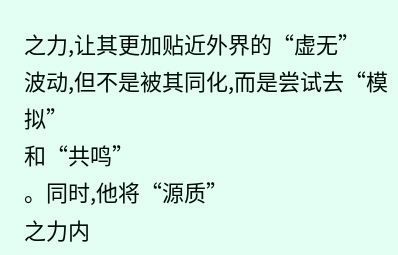之力,让其更加贴近外界的“虚无”
波动,但不是被其同化,而是尝试去“模拟”
和“共鸣”
。同时,他将“源质”
之力内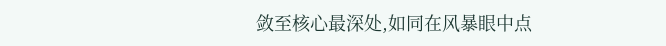敛至核心最深处,如同在风暴眼中点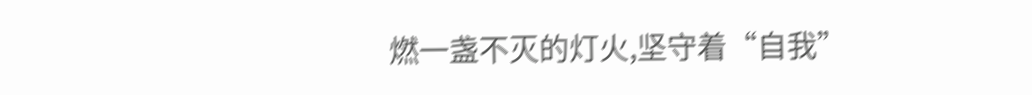燃一盏不灭的灯火,坚守着“自我”